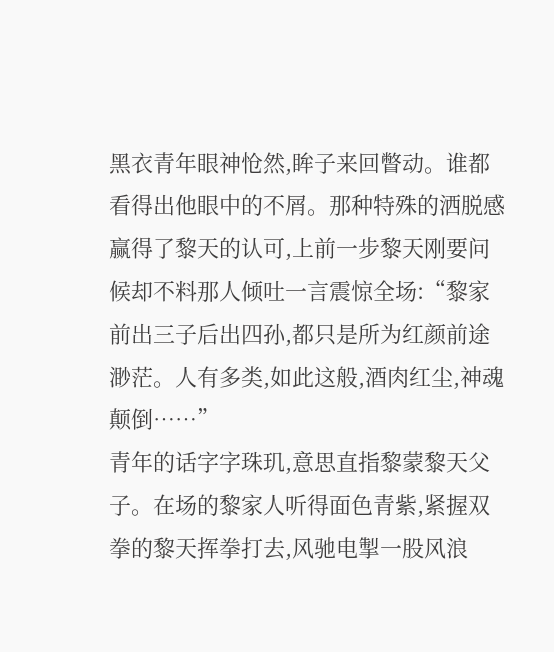黑衣青年眼神怆然,眸子来回瞥动。谁都看得出他眼中的不屑。那种特殊的洒脱感赢得了黎天的认可,上前一步黎天刚要问候却不料那人倾吐一言震惊全场:“黎家前出三子后出四孙,都只是所为红颜前途渺茫。人有多类,如此这般,酒肉红尘,神魂颠倒……”
青年的话字字珠玑,意思直指黎蒙黎天父子。在场的黎家人听得面色青紫,紧握双拳的黎天挥拳打去,风驰电掣一股风浪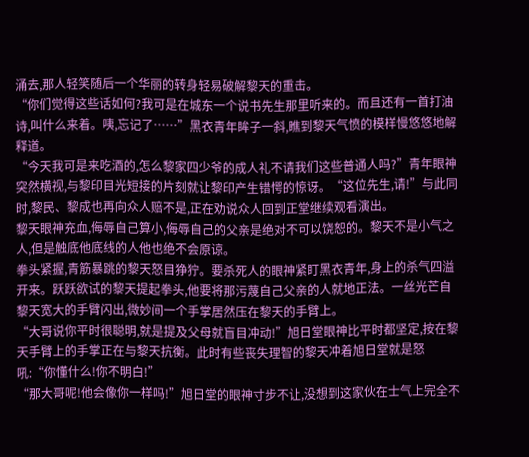涌去,那人轻笑随后一个华丽的转身轻易破解黎天的重击。
“你们觉得这些话如何?我可是在城东一个说书先生那里听来的。而且还有一首打油诗,叫什么来着。咦,忘记了……”黑衣青年眸子一斜,瞧到黎天气愤的模样慢悠悠地解释道。
“今天我可是来吃酒的,怎么黎家四少爷的成人礼不请我们这些普通人吗?”青年眼神突然横视,与黎印目光短接的片刻就让黎印产生错愕的惊讶。“这位先生,请!”与此同时,黎民、黎成也再向众人赔不是,正在劝说众人回到正堂继续观看演出。
黎天眼神充血,侮辱自己算小,侮辱自己的父亲是绝对不可以饶恕的。黎天不是小气之人,但是触底他底线的人他也绝不会原谅。
拳头紧握,青筋暴跳的黎天怒目狰狞。要杀死人的眼神紧盯黑衣青年,身上的杀气四溢开来。跃跃欲试的黎天提起拳头,他要将那污蔑自己父亲的人就地正法。一丝光芒自黎天宽大的手臂闪出,微妙间一个手掌居然压在黎天的手臂上。
“大哥说你平时很聪明,就是提及父母就盲目冲动!”旭日堂眼神比平时都坚定,按在黎天手臂上的手掌正在与黎天抗衡。此时有些丧失理智的黎天冲着旭日堂就是怒吼:“你懂什么!你不明白!”
“那大哥呢!他会像你一样吗!”旭日堂的眼神寸步不让,没想到这家伙在士气上完全不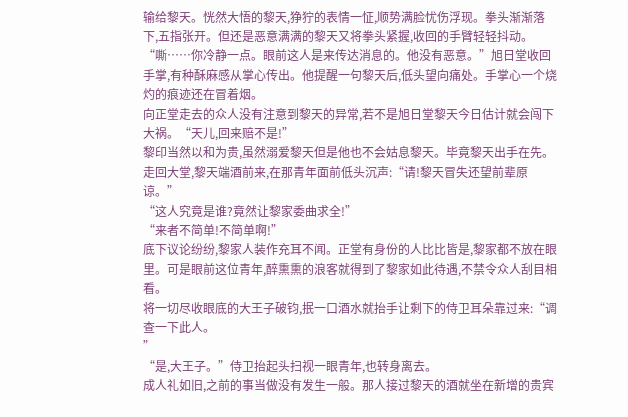输给黎天。恍然大悟的黎天,狰狞的表情一怔,顺势满脸忧伤浮现。拳头渐渐落下,五指张开。但还是恶意满满的黎天又将拳头紧握,收回的手臂轻轻抖动。
“嘶……你冷静一点。眼前这人是来传达消息的。他没有恶意。”旭日堂收回手掌,有种酥麻感从掌心传出。他提醒一句黎天后,低头望向痛处。手掌心一个烧灼的痕迹还在冒着烟。
向正堂走去的众人没有注意到黎天的异常,若不是旭日堂黎天今日估计就会闯下大祸。“天儿,回来赔不是!”
黎印当然以和为贵,虽然溺爱黎天但是他也不会姑息黎天。毕竟黎天出手在先。走回大堂,黎天端酒前来,在那青年面前低头沉声:“请!黎天冒失还望前辈原谅。”
“这人究竟是谁?竟然让黎家委曲求全!”
“来者不简单!不简单啊!”
底下议论纷纷,黎家人装作充耳不闻。正堂有身份的人比比皆是,黎家都不放在眼里。可是眼前这位青年,醉熏熏的浪客就得到了黎家如此待遇,不禁令众人刮目相看。
将一切尽收眼底的大王子破钧,抿一口酒水就抬手让剩下的侍卫耳朵靠过来:“调查一下此人。
”
“是,大王子。”侍卫抬起头扫视一眼青年,也转身离去。
成人礼如旧,之前的事当做没有发生一般。那人接过黎天的酒就坐在新增的贵宾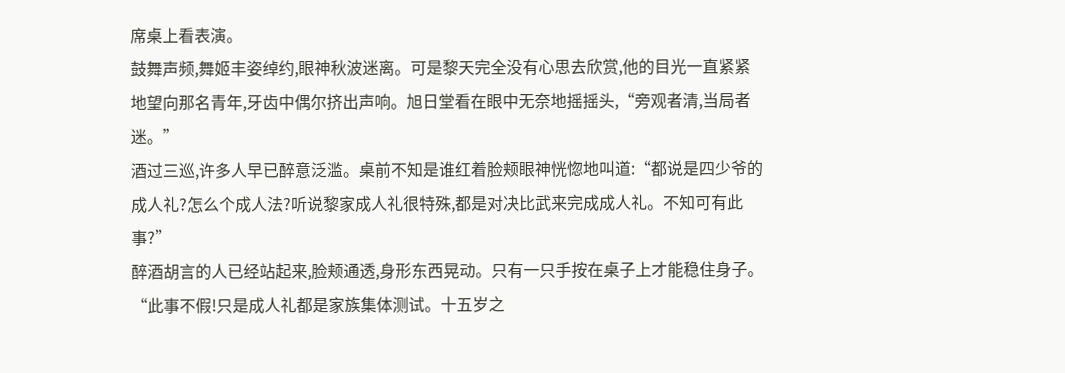席桌上看表演。
鼓舞声频,舞姬丰姿绰约,眼神秋波迷离。可是黎天完全没有心思去欣赏,他的目光一直紧紧地望向那名青年,牙齿中偶尔挤出声响。旭日堂看在眼中无奈地摇摇头,“旁观者清,当局者迷。”
酒过三巡,许多人早已醉意泛滥。桌前不知是谁红着脸颊眼神恍惚地叫道:“都说是四少爷的成人礼?怎么个成人法?听说黎家成人礼很特殊,都是对决比武来完成成人礼。不知可有此事?”
醉酒胡言的人已经站起来,脸颊通透,身形东西晃动。只有一只手按在桌子上才能稳住身子。
“此事不假!只是成人礼都是家族集体测试。十五岁之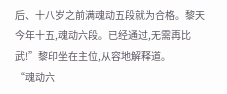后、十八岁之前满魂动五段就为合格。黎天今年十五,魂动六段。已经通过,无需再比武!”黎印坐在主位,从容地解释道。
“魂动六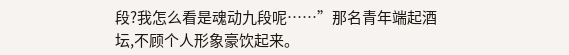段?我怎么看是魂动九段呢……”那名青年端起酒坛,不顾个人形象豪饮起来。